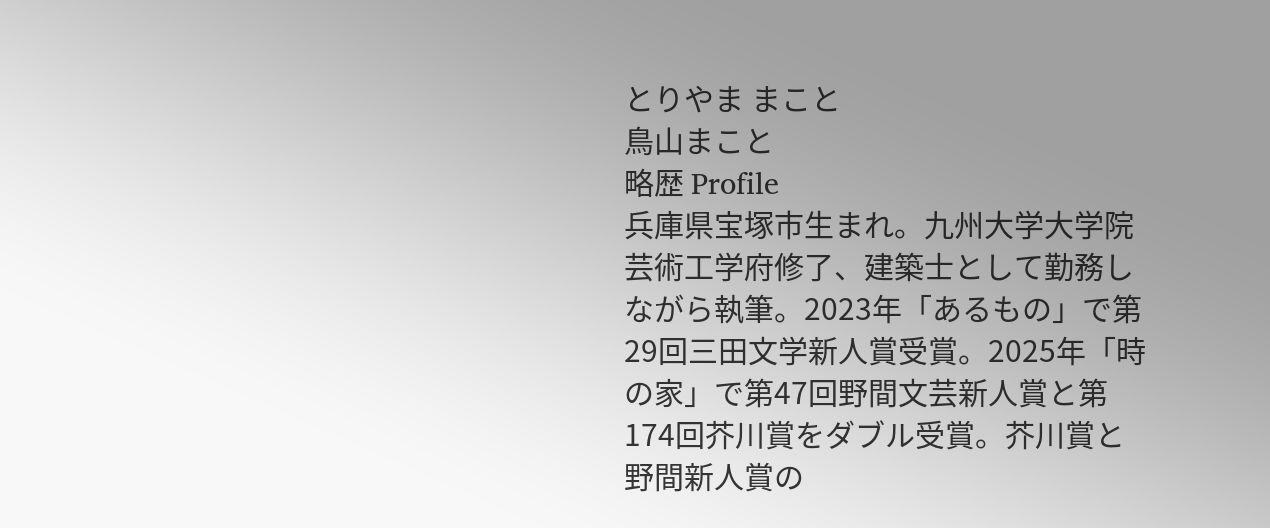とりやま まこと
鳥山まこと
略歴 Profile
兵庫県宝塚市生まれ。九州大学大学院芸術工学府修了、建築士として勤務しながら執筆。2023年「あるもの」で第29回三田文学新人賞受賞。2025年「時の家」で第47回野間文芸新人賞と第174回芥川賞をダブル受賞。芥川賞と野間新人賞の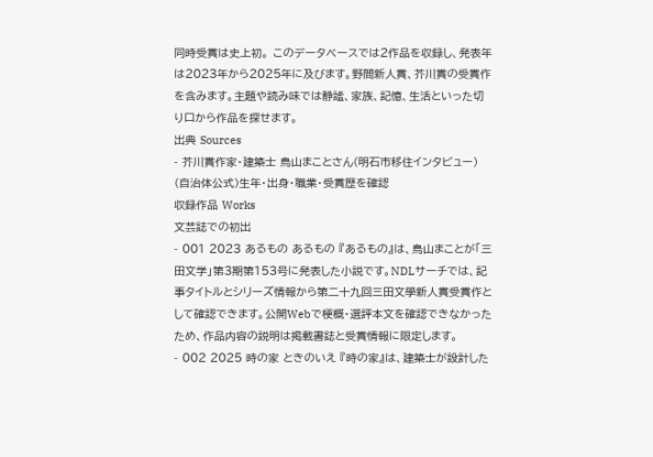同時受賞は史上初。 このデータベースでは2作品を収録し、発表年は2023年から2025年に及びます。野間新人賞、芥川賞の受賞作を含みます。主題や読み味では静謐、家族、記憶、生活といった切り口から作品を探せます。
出典 Sources
- 芥川賞作家・建築士 鳥山まことさん(明石市移住インタビュー)
(自治体公式)生年・出身・職業・受賞歴を確認
収録作品 Works
文芸誌での初出
- 001 2023 あるもの あるもの 『あるもの』は、鳥山まことが「三田文学」第3期第153号に発表した小説です。NDLサーチでは、記事タイトルとシリーズ情報から第二十九回三田文學新人賞受賞作として確認できます。公開Webで梗概・選評本文を確認できなかったため、作品内容の説明は掲載書誌と受賞情報に限定します。
- 002 2025 時の家 ときのいえ 『時の家』は、建築士が設計した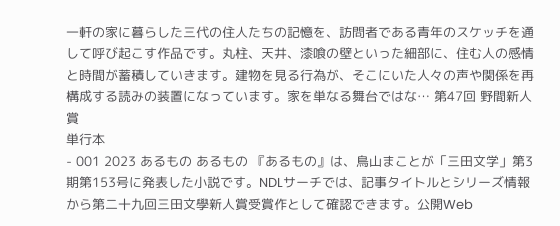一軒の家に暮らした三代の住人たちの記憶を、訪問者である青年のスケッチを通して呼び起こす作品です。丸柱、天井、漆喰の壁といった細部に、住む人の感情と時間が蓄積していきます。建物を見る行為が、そこにいた人々の声や関係を再構成する読みの装置になっています。家を単なる舞台ではな… 第47回 野間新人賞
単行本
- 001 2023 あるもの あるもの 『あるもの』は、鳥山まことが「三田文学」第3期第153号に発表した小説です。NDLサーチでは、記事タイトルとシリーズ情報から第二十九回三田文學新人賞受賞作として確認できます。公開Web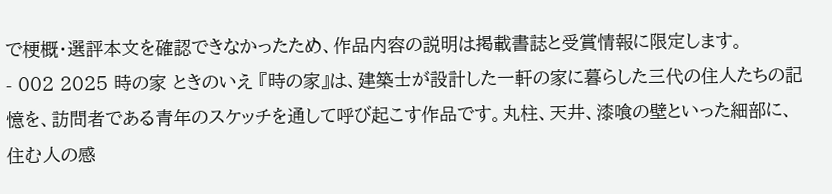で梗概・選評本文を確認できなかったため、作品内容の説明は掲載書誌と受賞情報に限定します。
- 002 2025 時の家 ときのいえ 『時の家』は、建築士が設計した一軒の家に暮らした三代の住人たちの記憶を、訪問者である青年のスケッチを通して呼び起こす作品です。丸柱、天井、漆喰の壁といった細部に、住む人の感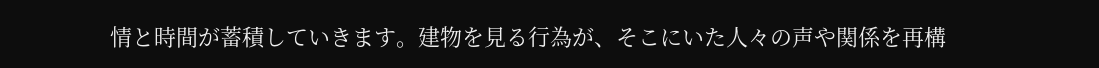情と時間が蓄積していきます。建物を見る行為が、そこにいた人々の声や関係を再構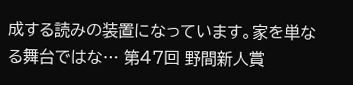成する読みの装置になっています。家を単なる舞台ではな… 第47回 野間新人賞